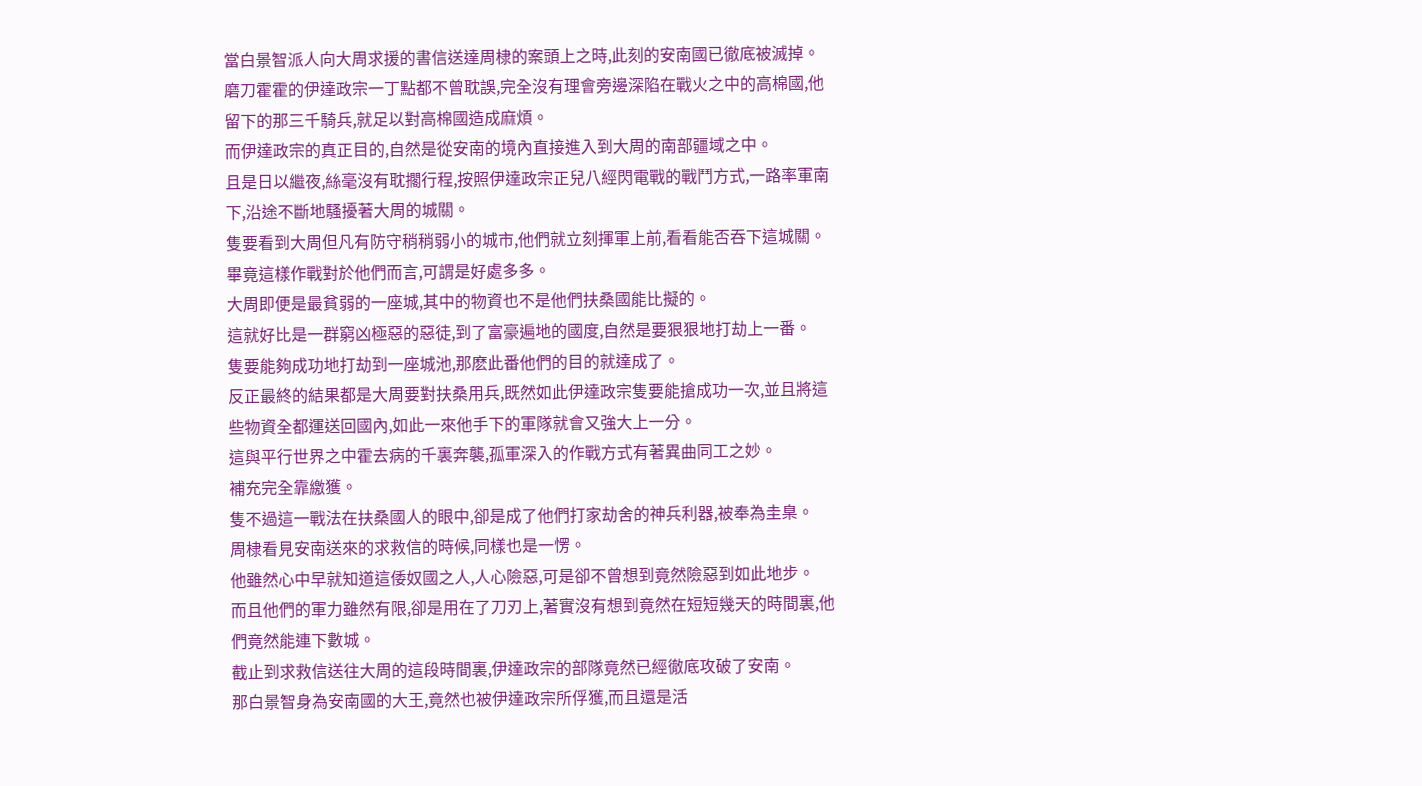當白景智派人向大周求援的書信送達周棣的案頭上之時,此刻的安南國已徹底被滅掉。
磨刀霍霍的伊達政宗一丁點都不曾耽誤,完全沒有理會旁邊深陷在戰火之中的高棉國,他留下的那三千騎兵,就足以對高棉國造成麻煩。
而伊達政宗的真正目的,自然是從安南的境內直接進入到大周的南部疆域之中。
且是日以繼夜,絲毫沒有耽擱行程,按照伊達政宗正兒八經閃電戰的戰鬥方式,一路率軍南下,沿途不斷地騷擾著大周的城關。
隻要看到大周但凡有防守稍稍弱小的城市,他們就立刻揮軍上前,看看能否吞下這城關。
畢竟這樣作戰對於他們而言,可謂是好處多多。
大周即便是最貧弱的一座城,其中的物資也不是他們扶桑國能比擬的。
這就好比是一群窮凶極惡的惡徒,到了富豪遍地的國度,自然是要狠狠地打劫上一番。
隻要能夠成功地打劫到一座城池,那麽此番他們的目的就達成了。
反正最終的結果都是大周要對扶桑用兵,既然如此伊達政宗隻要能搶成功一次,並且將這些物資全都運送回國內,如此一來他手下的軍隊就會又強大上一分。
這與平行世界之中霍去病的千裏奔襲,孤軍深入的作戰方式有著異曲同工之妙。
補充完全靠繳獲。
隻不過這一戰法在扶桑國人的眼中,卻是成了他們打家劫舍的神兵利器,被奉為圭臬。
周棣看見安南送來的求救信的時候,同樣也是一愣。
他雖然心中早就知道這倭奴國之人,人心險惡,可是卻不曾想到竟然險惡到如此地步。
而且他們的軍力雖然有限,卻是用在了刀刃上,著實沒有想到竟然在短短幾天的時間裏,他們竟然能連下數城。
截止到求救信送往大周的這段時間裏,伊達政宗的部隊竟然已經徹底攻破了安南。
那白景智身為安南國的大王,竟然也被伊達政宗所俘獲,而且還是活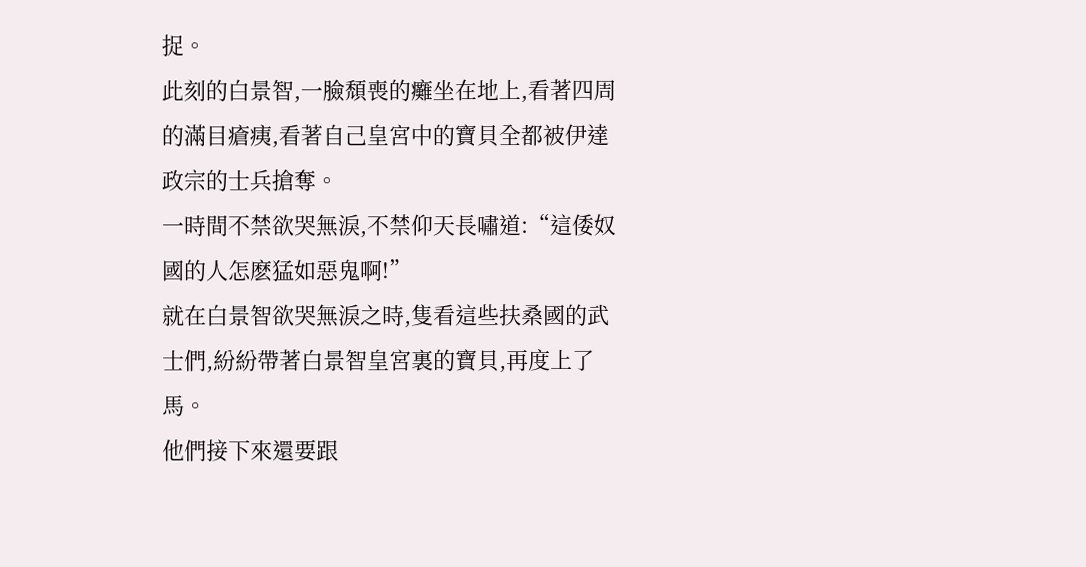捉。
此刻的白景智,一臉頹喪的癱坐在地上,看著四周的滿目瘡痍,看著自己皇宮中的寶貝全都被伊達政宗的士兵搶奪。
一時間不禁欲哭無淚,不禁仰天長嘯道:“這倭奴國的人怎麽猛如惡鬼啊!”
就在白景智欲哭無淚之時,隻看這些扶桑國的武士們,紛紛帶著白景智皇宮裏的寶貝,再度上了馬。
他們接下來還要跟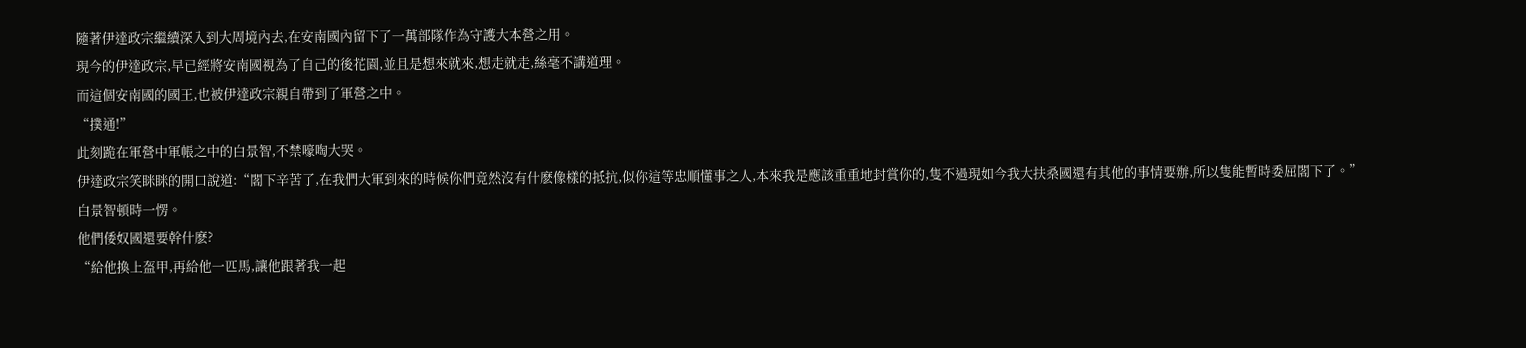隨著伊達政宗繼續深入到大周境內去,在安南國內留下了一萬部隊作為守護大本營之用。
現今的伊達政宗,早已經將安南國視為了自己的後花園,並且是想來就來,想走就走,絲毫不講道理。
而這個安南國的國王,也被伊達政宗親自帶到了軍營之中。
“撲通!”
此刻跪在軍營中軍帳之中的白景智,不禁嚎啕大哭。
伊達政宗笑眯眯的開口說道:“閣下辛苦了,在我們大軍到來的時候你們竟然沒有什麽像樣的抵抗,似你這等忠順懂事之人,本來我是應該重重地封賞你的,隻不過現如今我大扶桑國還有其他的事情要辦,所以隻能暫時委屈閣下了。”
白景智頓時一愣。
他們倭奴國還要幹什麽?
“給他換上盔甲,再給他一匹馬,讓他跟著我一起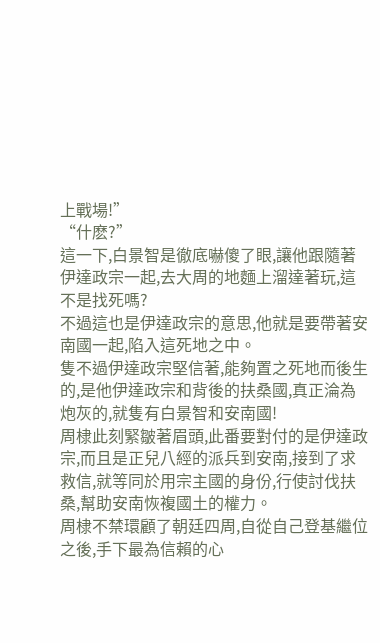上戰場!”
“什麽?”
這一下,白景智是徹底嚇傻了眼,讓他跟隨著伊達政宗一起,去大周的地麵上溜達著玩,這不是找死嗎?
不過這也是伊達政宗的意思,他就是要帶著安南國一起,陷入這死地之中。
隻不過伊達政宗堅信著,能夠置之死地而後生的,是他伊達政宗和背後的扶桑國,真正淪為炮灰的,就隻有白景智和安南國!
周棣此刻緊皺著眉頭,此番要對付的是伊達政宗,而且是正兒八經的派兵到安南,接到了求救信,就等同於用宗主國的身份,行使討伐扶桑,幫助安南恢複國土的權力。
周棣不禁環顧了朝廷四周,自從自己登基繼位之後,手下最為信賴的心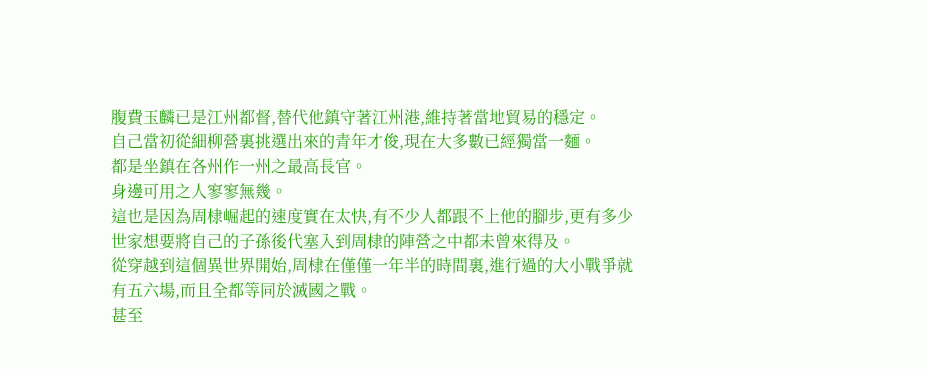腹費玉麟已是江州都督,替代他鎮守著江州港,維持著當地貿易的穩定。
自己當初從細柳營裏挑選出來的青年才俊,現在大多數已經獨當一麵。
都是坐鎮在各州作一州之最高長官。
身邊可用之人寥寥無幾。
這也是因為周棣崛起的速度實在太快,有不少人都跟不上他的腳步,更有多少世家想要將自己的子孫後代塞入到周棣的陣營之中都未曾來得及。
從穿越到這個異世界開始,周棣在僅僅一年半的時間裏,進行過的大小戰爭就有五六場,而且全都等同於滅國之戰。
甚至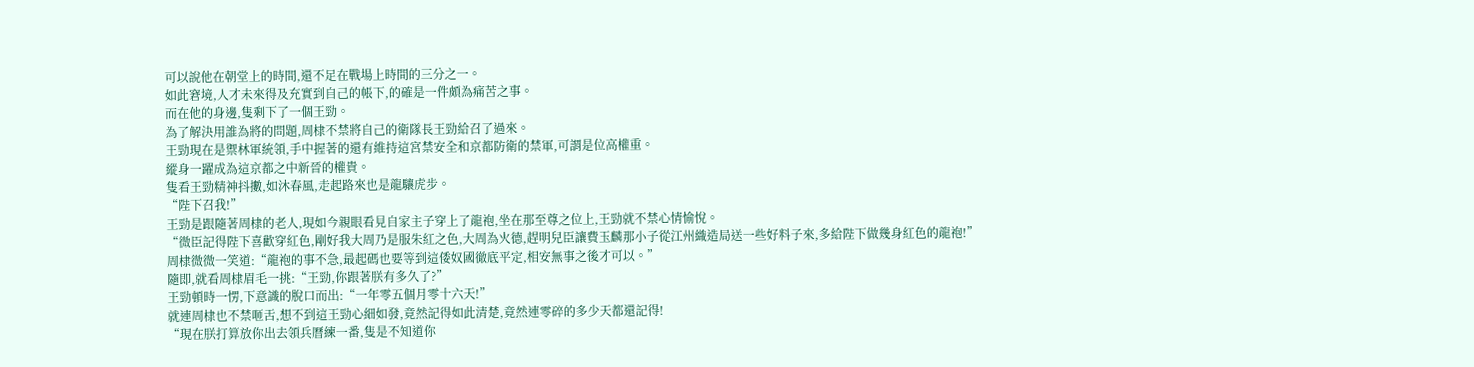可以說他在朝堂上的時間,還不足在戰場上時間的三分之一。
如此窘境,人才未來得及充實到自己的帳下,的確是一件頗為痛苦之事。
而在他的身邊,隻剩下了一個王勁。
為了解決用誰為將的問題,周棣不禁將自己的衛隊長王勁給召了過來。
王勁現在是禦林軍統領,手中握著的還有維持這宮禁安全和京都防衛的禁軍,可謂是位高權重。
縱身一躍成為這京都之中新晉的權貴。
隻看王勁精神抖擻,如沐春風,走起路來也是龍驤虎步。
“陛下召我!”
王勁是跟隨著周棣的老人,現如今親眼看見自家主子穿上了龍袍,坐在那至尊之位上,王勁就不禁心情愉悅。
“微臣記得陛下喜歡穿紅色,剛好我大周乃是服朱紅之色,大周為火德,趕明兒臣讓費玉麟那小子從江州織造局送一些好料子來,多給陛下做幾身紅色的龍袍!”
周棣微微一笑道:“龍袍的事不急,最起碼也要等到這倭奴國徹底平定,相安無事之後才可以。”
隨即,就看周棣眉毛一挑:“王勁,你跟著朕有多久了?”
王勁頓時一愣,下意識的脫口而出:“一年零五個月零十六天!”
就連周棣也不禁咂舌,想不到這王勁心細如發,竟然記得如此清楚,竟然連零碎的多少天都還記得!
“現在朕打算放你出去領兵曆練一番,隻是不知道你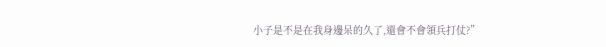小子是不是在我身邊呆的久了,還會不會領兵打仗?”